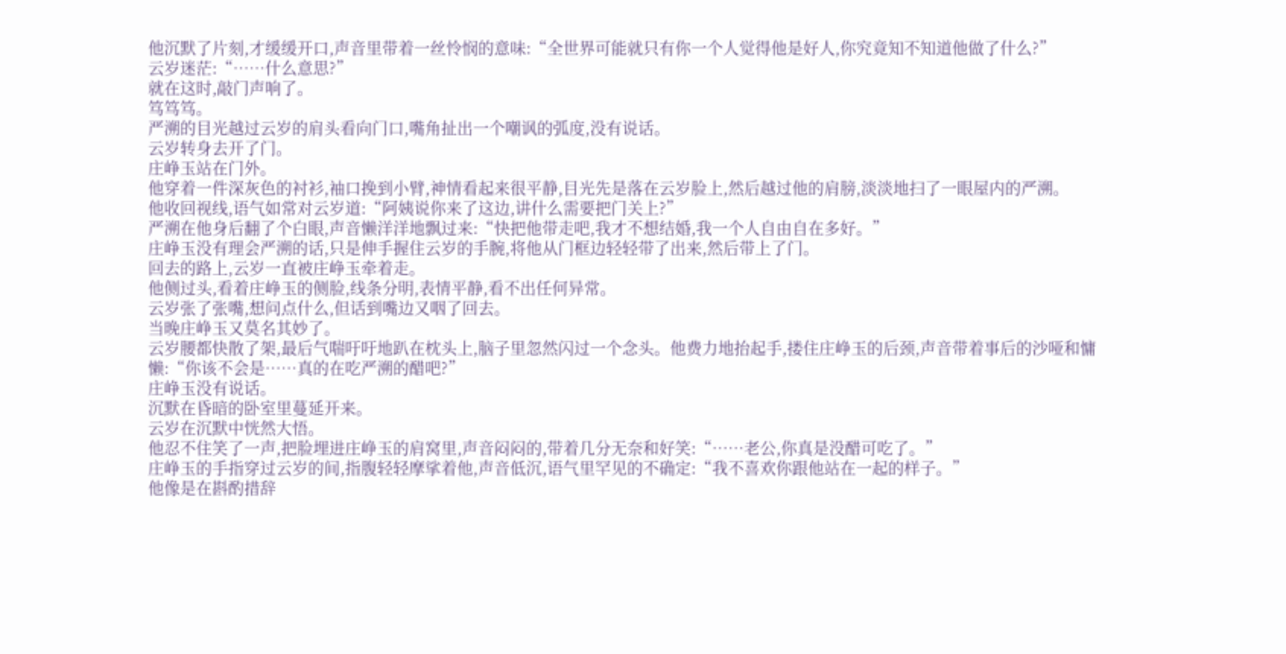他沉默了片刻,才缓缓开口,声音里带着一丝怜悯的意味:“全世界可能就只有你一个人觉得他是好人,你究竟知不知道他做了什么?”
云岁迷茫:“……什么意思?”
就在这时,敲门声响了。
笃笃笃。
严溯的目光越过云岁的肩头看向门口,嘴角扯出一个嘲讽的弧度,没有说话。
云岁转身去开了门。
庄峥玉站在门外。
他穿着一件深灰色的衬衫,袖口挽到小臂,神情看起来很平静,目光先是落在云岁脸上,然后越过他的肩膀,淡淡地扫了一眼屋内的严溯。
他收回视线,语气如常对云岁道:“阿姨说你来了这边,讲什么需要把门关上?”
严溯在他身后翻了个白眼,声音懒洋洋地飘过来:“快把他带走吧,我才不想结婚,我一个人自由自在多好。”
庄峥玉没有理会严溯的话,只是伸手握住云岁的手腕,将他从门框边轻轻带了出来,然后带上了门。
回去的路上,云岁一直被庄峥玉牵着走。
他侧过头,看着庄峥玉的侧脸,线条分明,表情平静,看不出任何异常。
云岁张了张嘴,想问点什么,但话到嘴边又咽了回去。
当晚庄峥玉又莫名其妙了。
云岁腰都快散了架,最后气喘吁吁地趴在枕头上,脑子里忽然闪过一个念头。他费力地抬起手,搂住庄峥玉的后颈,声音带着事后的沙哑和慵懒:“你该不会是……真的在吃严溯的醋吧?”
庄峥玉没有说话。
沉默在昏暗的卧室里蔓延开来。
云岁在沉默中恍然大悟。
他忍不住笑了一声,把脸埋进庄峥玉的肩窝里,声音闷闷的,带着几分无奈和好笑:“……老公,你真是没醋可吃了。”
庄峥玉的手指穿过云岁的间,指腹轻轻摩挲着他,声音低沉,语气里罕见的不确定:“我不喜欢你跟他站在一起的样子。”
他像是在斟酌措辞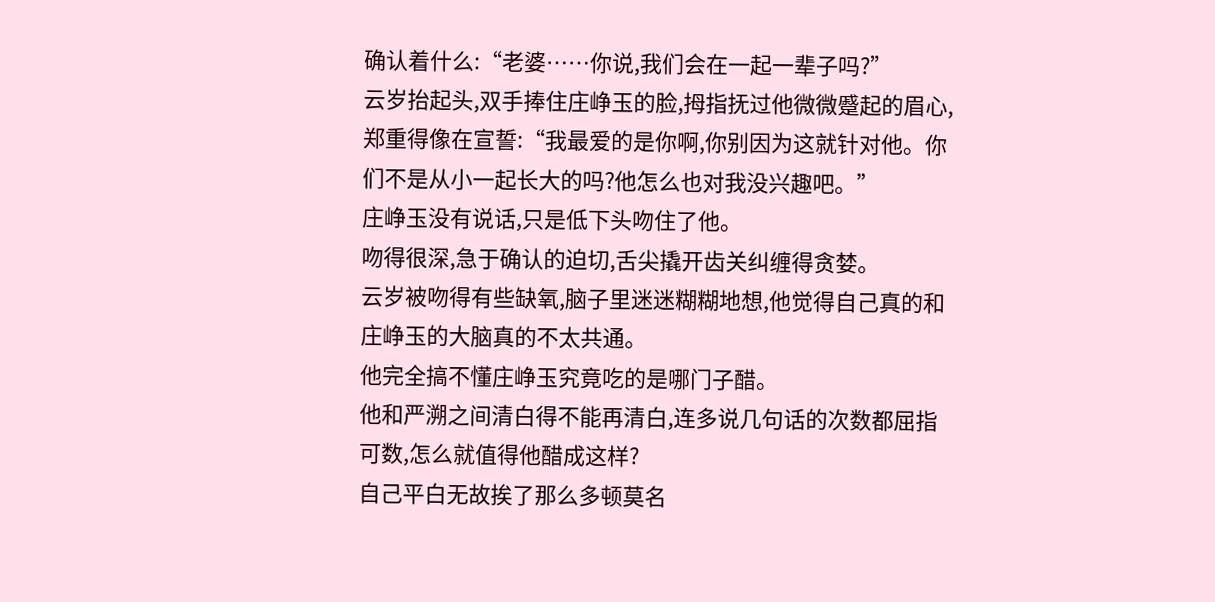确认着什么:“老婆……你说,我们会在一起一辈子吗?”
云岁抬起头,双手捧住庄峥玉的脸,拇指抚过他微微蹙起的眉心,郑重得像在宣誓:“我最爱的是你啊,你别因为这就针对他。你们不是从小一起长大的吗?他怎么也对我没兴趣吧。”
庄峥玉没有说话,只是低下头吻住了他。
吻得很深,急于确认的迫切,舌尖撬开齿关纠缠得贪婪。
云岁被吻得有些缺氧,脑子里迷迷糊糊地想,他觉得自己真的和庄峥玉的大脑真的不太共通。
他完全搞不懂庄峥玉究竟吃的是哪门子醋。
他和严溯之间清白得不能再清白,连多说几句话的次数都屈指可数,怎么就值得他醋成这样?
自己平白无故挨了那么多顿莫名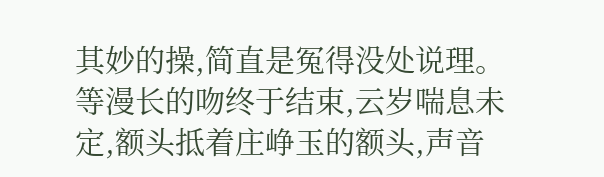其妙的操,简直是冤得没处说理。
等漫长的吻终于结束,云岁喘息未定,额头抵着庄峥玉的额头,声音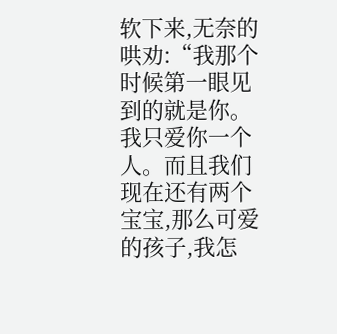软下来,无奈的哄劝:“我那个时候第一眼见到的就是你。我只爱你一个人。而且我们现在还有两个宝宝,那么可爱的孩子,我怎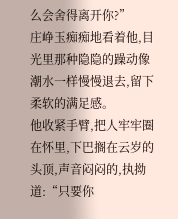么会舍得离开你?”
庄峥玉痴痴地看着他,目光里那种隐隐的躁动像潮水一样慢慢退去,留下柔软的满足感。
他收紧手臂,把人牢牢圈在怀里,下巴搁在云岁的头顶,声音闷闷的,执拗道:“只要你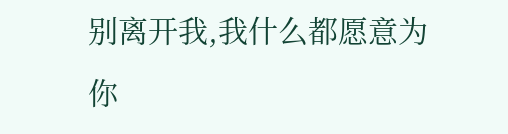别离开我,我什么都愿意为你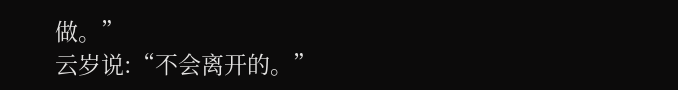做。”
云岁说:“不会离开的。”